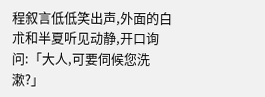程叙言低低笑出声,外面的白朮和半夏听见动静,开口询问:「大人,可要伺候您洗漱?」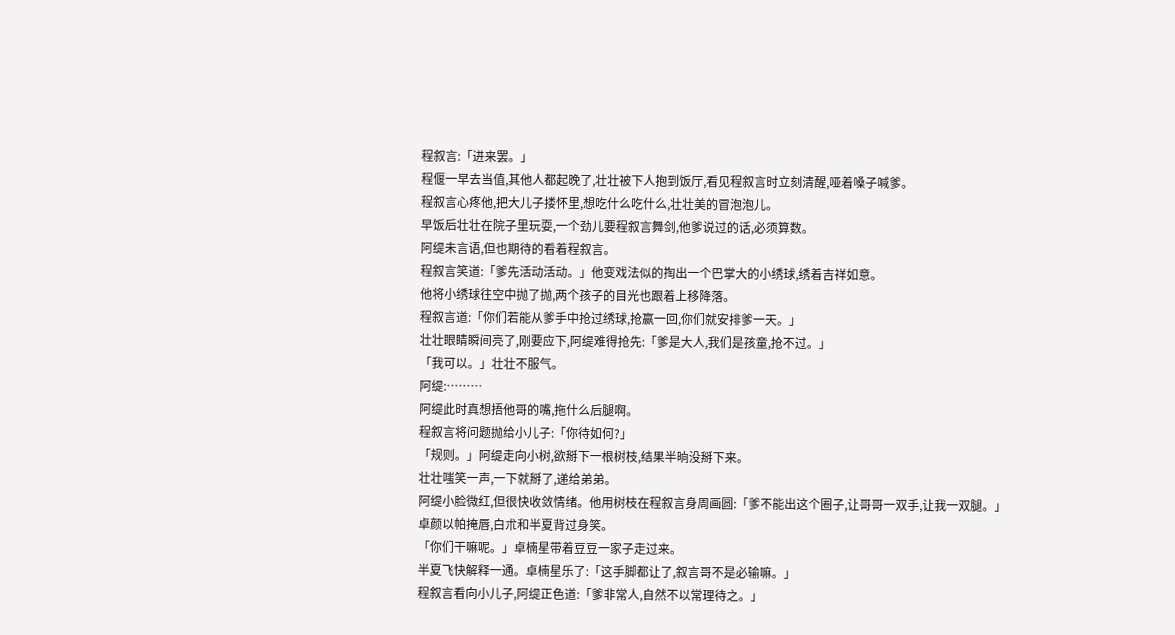程叙言:「进来罢。」
程偃一早去当值,其他人都起晚了,壮壮被下人抱到饭厅,看见程叙言时立刻清醒,哑着嗓子喊爹。
程叙言心疼他,把大儿子搂怀里,想吃什么吃什么,壮壮美的冒泡泡儿。
早饭后壮壮在院子里玩耍,一个劲儿要程叙言舞剑,他爹说过的话,必须算数。
阿缇未言语,但也期待的看着程叙言。
程叙言笑道:「爹先活动活动。」他变戏法似的掏出一个巴掌大的小绣球,绣着吉祥如意。
他将小绣球往空中抛了抛,两个孩子的目光也跟着上移降落。
程叙言道:「你们若能从爹手中抢过绣球,抢赢一回,你们就安排爹一天。」
壮壮眼睛瞬间亮了,刚要应下,阿缇难得抢先:「爹是大人,我们是孩童,抢不过。」
「我可以。」壮壮不服气。
阿缇:………
阿缇此时真想捂他哥的嘴,拖什么后腿啊。
程叙言将问题抛给小儿子:「你待如何?」
「规则。」阿缇走向小树,欲掰下一根树枝,结果半晌没掰下来。
壮壮嗤笑一声,一下就掰了,递给弟弟。
阿缇小脸微红,但很快收敛情绪。他用树枝在程叙言身周画圆:「爹不能出这个圈子,让哥哥一双手,让我一双腿。」
卓颜以帕掩唇,白朮和半夏背过身笑。
「你们干嘛呢。」卓楠星带着豆豆一家子走过来。
半夏飞快解释一通。卓楠星乐了:「这手脚都让了,叙言哥不是必输嘛。」
程叙言看向小儿子,阿缇正色道:「爹非常人,自然不以常理待之。」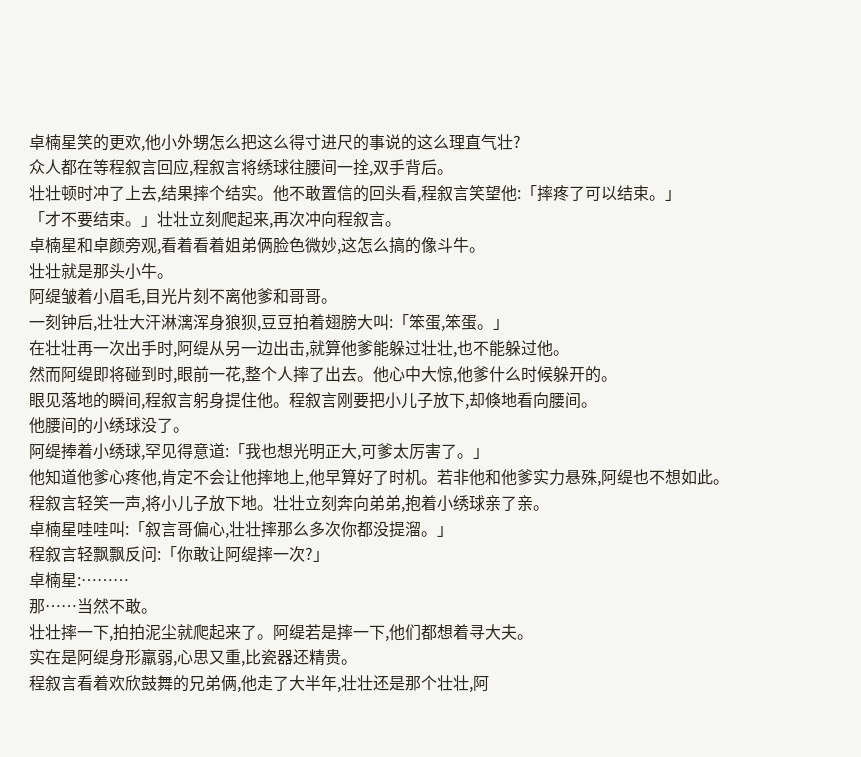卓楠星笑的更欢,他小外甥怎么把这么得寸进尺的事说的这么理直气壮?
众人都在等程叙言回应,程叙言将绣球往腰间一拴,双手背后。
壮壮顿时冲了上去,结果摔个结实。他不敢置信的回头看,程叙言笑望他:「摔疼了可以结束。」
「才不要结束。」壮壮立刻爬起来,再次冲向程叙言。
卓楠星和卓颜旁观,看着看着姐弟俩脸色微妙,这怎么搞的像斗牛。
壮壮就是那头小牛。
阿缇皱着小眉毛,目光片刻不离他爹和哥哥。
一刻钟后,壮壮大汗淋漓浑身狼狈,豆豆拍着翅膀大叫:「笨蛋,笨蛋。」
在壮壮再一次出手时,阿缇从另一边出击,就算他爹能躲过壮壮,也不能躲过他。
然而阿缇即将碰到时,眼前一花,整个人摔了出去。他心中大惊,他爹什么时候躲开的。
眼见落地的瞬间,程叙言躬身提住他。程叙言刚要把小儿子放下,却倏地看向腰间。
他腰间的小绣球没了。
阿缇捧着小绣球,罕见得意道:「我也想光明正大,可爹太厉害了。」
他知道他爹心疼他,肯定不会让他摔地上,他早算好了时机。若非他和他爹实力悬殊,阿缇也不想如此。
程叙言轻笑一声,将小儿子放下地。壮壮立刻奔向弟弟,抱着小绣球亲了亲。
卓楠星哇哇叫:「叙言哥偏心,壮壮摔那么多次你都没提溜。」
程叙言轻飘飘反问:「你敢让阿缇摔一次?」
卓楠星:………
那……当然不敢。
壮壮摔一下,拍拍泥尘就爬起来了。阿缇若是摔一下,他们都想着寻大夫。
实在是阿缇身形羸弱,心思又重,比瓷器还精贵。
程叙言看着欢欣鼓舞的兄弟俩,他走了大半年,壮壮还是那个壮壮,阿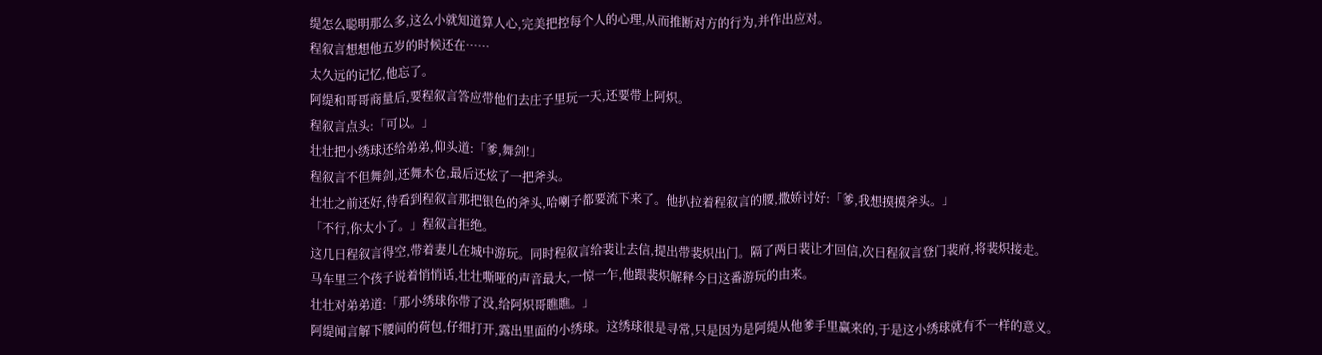缇怎么聪明那么多,这么小就知道算人心,完美把控每个人的心理,从而推断对方的行为,并作出应对。
程叙言想想他五岁的时候还在……
太久远的记忆,他忘了。
阿缇和哥哥商量后,要程叙言答应带他们去庄子里玩一天,还要带上阿炽。
程叙言点头:「可以。」
壮壮把小绣球还给弟弟,仰头道:「爹,舞剑!」
程叙言不但舞剑,还舞木仓,最后还炫了一把斧头。
壮壮之前还好,待看到程叙言那把银色的斧头,哈喇子都要流下来了。他扒拉着程叙言的腰,撒娇讨好:「爹,我想摸摸斧头。」
「不行,你太小了。」程叙言拒绝。
这几日程叙言得空,带着妻儿在城中游玩。同时程叙言给裴让去信,提出带裴炽出门。隔了两日裴让才回信,次日程叙言登门裴府,将裴炽接走。
马车里三个孩子说着悄悄话,壮壮嘶哑的声音最大,一惊一乍,他跟裴炽解释今日这番游玩的由来。
壮壮对弟弟道:「那小绣球你带了没,给阿炽哥瞧瞧。」
阿缇闻言解下腰间的荷包,仔细打开,露出里面的小绣球。这绣球很是寻常,只是因为是阿缇从他爹手里赢来的,于是这小绣球就有不一样的意义。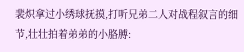裴炽拿过小绣球抚摸,打听兄弟二人对战程叙言的细节,壮壮拍着弟弟的小胳膊: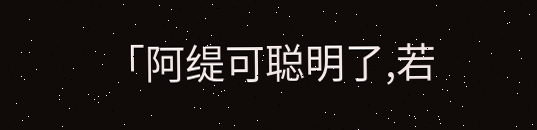「阿缇可聪明了,若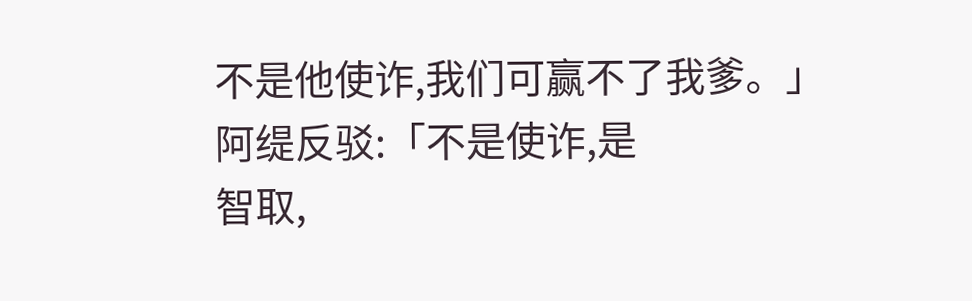不是他使诈,我们可赢不了我爹。」
阿缇反驳:「不是使诈,是
智取,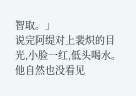智取。」
说完阿缇对上裴炽的目光,小脸一红,低头喝水。他自然也没看见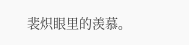裴炽眼里的羡慕。